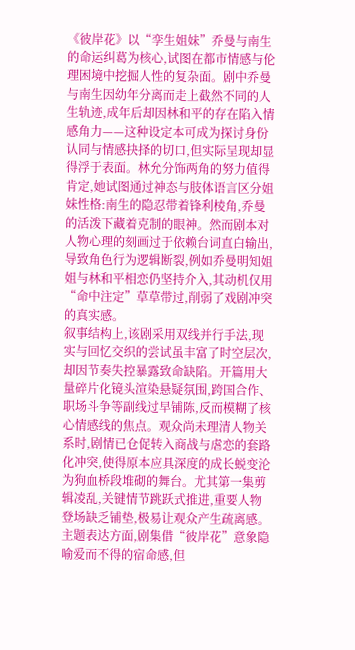《彼岸花》以“孪生姐妹”乔曼与南生的命运纠葛为核心,试图在都市情感与伦理困境中挖掘人性的复杂面。剧中乔曼与南生因幼年分离而走上截然不同的人生轨迹,成年后却因林和平的存在陷入情感角力——这种设定本可成为探讨身份认同与情感抉择的切口,但实际呈现却显得浮于表面。林允分饰两角的努力值得肯定,她试图通过神态与肢体语言区分姐妹性格:南生的隐忍带着锋利棱角,乔曼的活泼下藏着克制的眼神。然而剧本对人物心理的刻画过于依赖台词直白输出,导致角色行为逻辑断裂,例如乔曼明知姐姐与林和平相恋仍坚持介入,其动机仅用“命中注定”草草带过,削弱了戏剧冲突的真实感。
叙事结构上,该剧采用双线并行手法,现实与回忆交织的尝试虽丰富了时空层次,却因节奏失控暴露致命缺陷。开篇用大量碎片化镜头渲染悬疑氛围,跨国合作、职场斗争等副线过早铺陈,反而模糊了核心情感线的焦点。观众尚未理清人物关系时,剧情已仓促转入商战与虐恋的套路化冲突,使得原本应具深度的成长蜕变沦为狗血桥段堆砌的舞台。尤其第一集剪辑凌乱,关键情节跳跃式推进,重要人物登场缺乏铺垫,极易让观众产生疏离感。
主题表达方面,剧集借“彼岸花”意象隐喻爱而不得的宿命感,但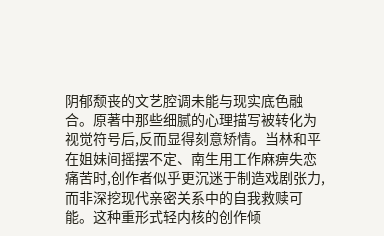阴郁颓丧的文艺腔调未能与现实底色融合。原著中那些细腻的心理描写被转化为视觉符号后,反而显得刻意矫情。当林和平在姐妹间摇摆不定、南生用工作麻痹失恋痛苦时,创作者似乎更沉迷于制造戏剧张力,而非深挖现代亲密关系中的自我救赎可能。这种重形式轻内核的创作倾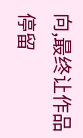向,最终让作品停留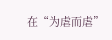在“为虐而虐”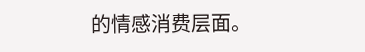的情感消费层面。